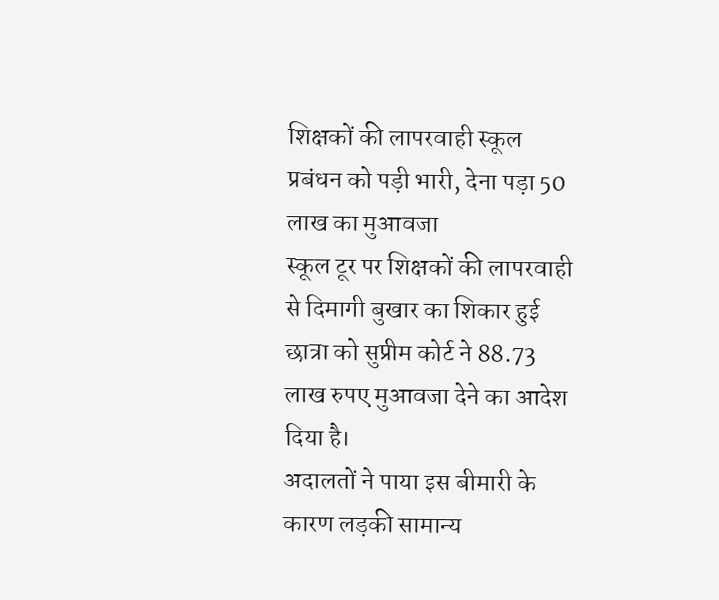शिक्षकों की लापरवाही स्कूल प्रबंधन को पड़ी भारी, देना पड़ा 50 लाख का मुआवजा
स्कूल टूर पर शिक्षकों की लापरवाही से दिमागी बुखार का शिकार हुई छात्रा को सुप्रीम कोर्ट ने 88.73 लाख रुपए मुआवजा देने का आदेश दिया है।
अदालतों ने पाया इस बीमारी के कारण लड़की सामान्य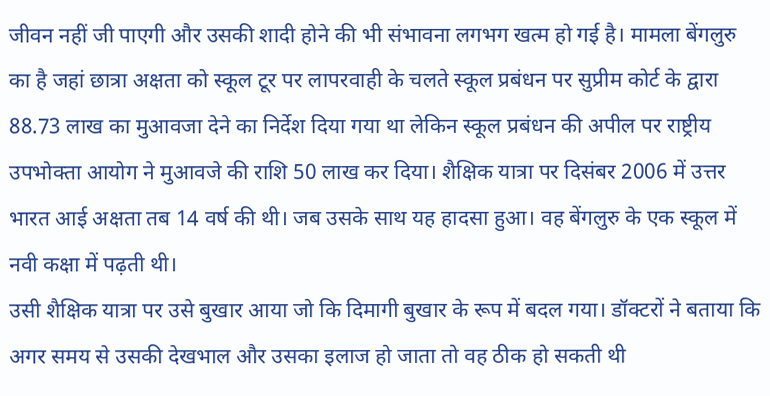जीवन नहीं जी पाएगी और उसकी शादी होने की भी संभावना लगभग खत्म हो गई है। मामला बेंगलुरु का है जहां छात्रा अक्षता को स्कूल टूर पर लापरवाही के चलते स्कूल प्रबंधन पर सुप्रीम कोर्ट के द्वारा 88.73 लाख का मुआवजा देने का निर्देश दिया गया था लेकिन स्कूल प्रबंधन की अपील पर राष्ट्रीय उपभोक्ता आयोग ने मुआवजे की राशि 50 लाख कर दिया। शैक्षिक यात्रा पर दिसंबर 2006 में उत्तर भारत आई अक्षता तब 14 वर्ष की थी। जब उसके साथ यह हादसा हुआ। वह बेंगलुरु के एक स्कूल में नवी कक्षा में पढ़ती थी।
उसी शैक्षिक यात्रा पर उसे बुखार आया जो कि दिमागी बुखार के रूप में बदल गया। डॉक्टरों ने बताया कि अगर समय से उसकी देखभाल और उसका इलाज हो जाता तो वह ठीक हो सकती थी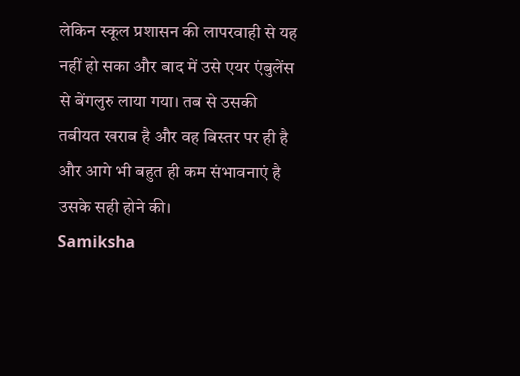लेकिन स्कूल प्रशासन की लापरवाही से यह नहीं हो सका और बाद में उसे एयर एंबुलेंस से बेंगलुरु लाया गया। तब से उसकी तबीयत खराब है और वह बिस्तर पर ही है और आगे भी बहुत ही कम संभावनाएं है उसके सही होने की।
Samiksha